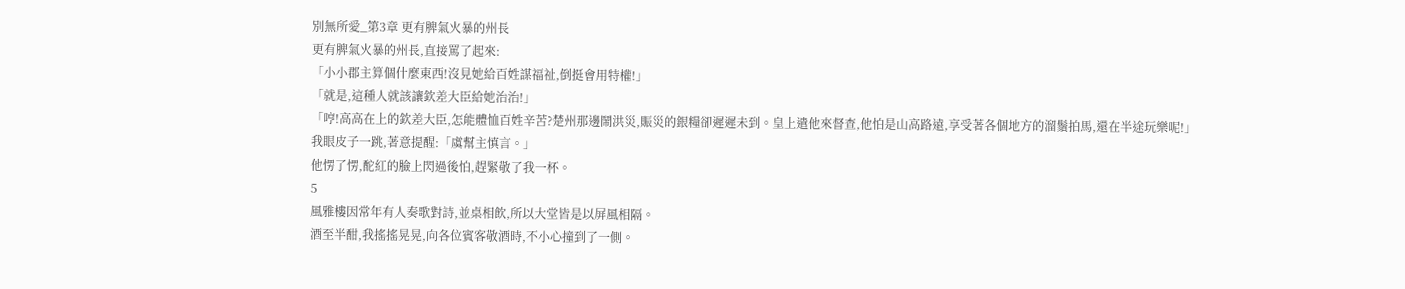別無所愛_第3章 更有脾氣火暴的州長
更有脾氣火暴的州長,直接罵了起來:
「小小郡主算個什麼東西!沒見她給百姓謀福祉,倒挺會用特權!」
「就是,這種人就該讓欽差大臣給她治治!」
「哼!高高在上的欽差大臣,怎能體恤百姓辛苦?楚州那邊鬧洪災,賑災的銀糧卻遲遲未到。皇上遣他來督查,他怕是山高路遠,享受著各個地方的溜鬚拍馬,還在半途玩樂呢!」
我眼皮子一跳,著意提醒:「虞幫主慎言。」
他愣了愣,酡紅的臉上閃過後怕,趕緊敬了我一杯。
5
風雅樓因常年有人奏歌對詩,並桌相飲,所以大堂皆是以屏風相隔。
酒至半酣,我搖搖晃晃,向各位賓客敬酒時,不小心撞到了一側。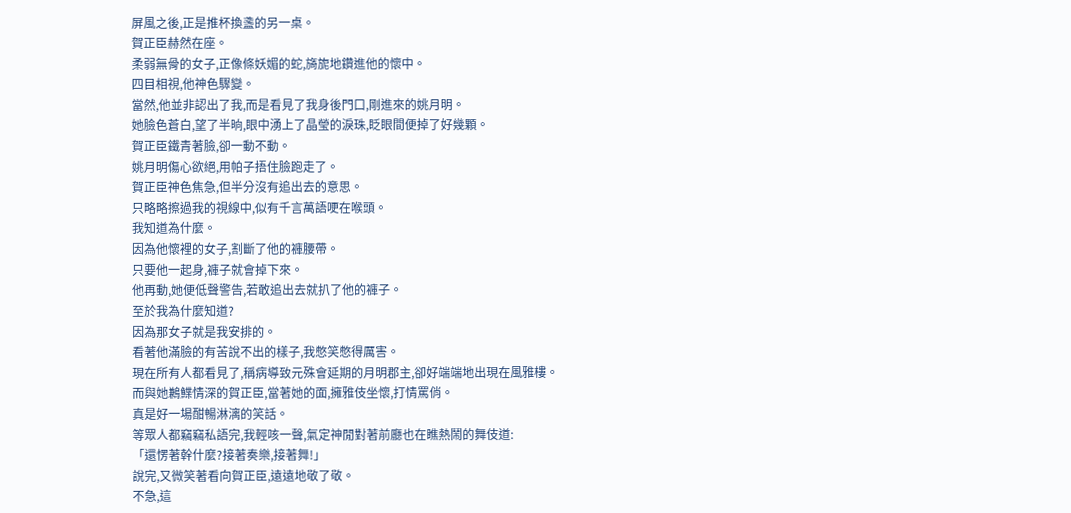屏風之後,正是推杯換盞的另一桌。
賀正臣赫然在座。
柔弱無骨的女子,正像條妖媚的蛇,旖旎地鑽進他的懷中。
四目相視,他神色驟變。
當然,他並非認出了我,而是看見了我身後門口,剛進來的姚月明。
她臉色蒼白,望了半晌,眼中湧上了晶瑩的淚珠,眨眼間便掉了好幾顆。
賀正臣鐵青著臉,卻一動不動。
姚月明傷心欲絕,用帕子捂住臉跑走了。
賀正臣神色焦急,但半分沒有追出去的意思。
只略略擦過我的視線中,似有千言萬語哽在喉頭。
我知道為什麼。
因為他懷裡的女子,割斷了他的褲腰帶。
只要他一起身,褲子就會掉下來。
他再動,她便低聲警告,若敢追出去就扒了他的褲子。
至於我為什麼知道?
因為那女子就是我安排的。
看著他滿臉的有苦說不出的樣子,我憋笑憋得厲害。
現在所有人都看見了,稱病導致元殊會延期的月明郡主,卻好端端地出現在風雅樓。
而與她鶼鰈情深的賀正臣,當著她的面,擁雅伎坐懷,打情罵俏。
真是好一場酣暢淋漓的笑話。
等眾人都竊竊私語完,我輕咳一聲,氣定神閒對著前廳也在瞧熱鬧的舞伎道:
「還愣著幹什麼?接著奏樂,接著舞!」
說完,又微笑著看向賀正臣,遠遠地敬了敬。
不急,這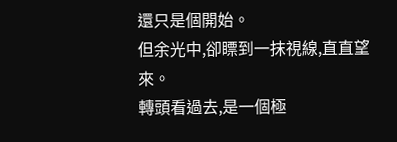還只是個開始。
但余光中,卻瞟到一抹視線,直直望來。
轉頭看過去,是一個極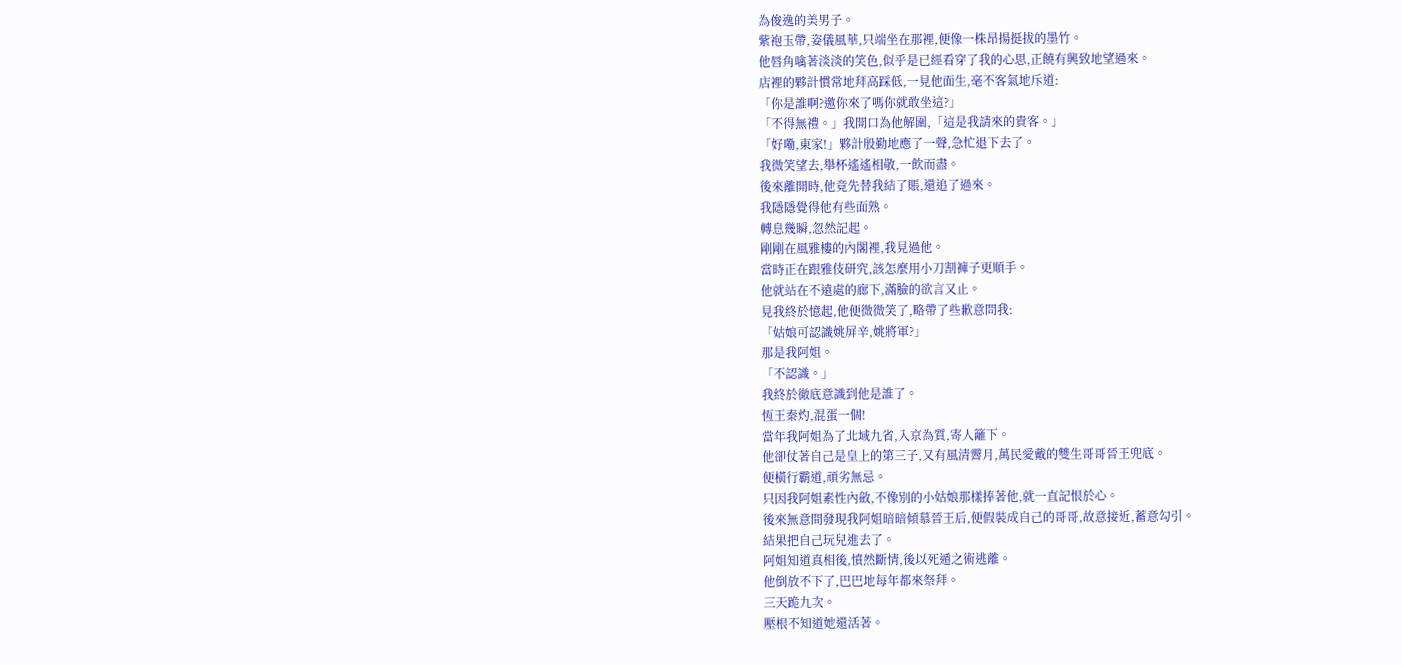為俊逸的美男子。
紫袍玉帶,姿儀風華,只端坐在那裡,便像一株昂揚挺拔的墨竹。
他唇角噙著淡淡的笑色,似乎是已經看穿了我的心思,正饒有興致地望過來。
店裡的夥計慣常地拜高踩低,一見他面生,毫不客氣地斥道:
「你是誰啊?邀你來了嗎你就敢坐這?」
「不得無禮。」我開口為他解圍,「這是我請來的貴客。」
「好嘞,東家!」夥計殷勤地應了一聲,急忙退下去了。
我微笑望去,舉杯遙遙相敬,一飲而盡。
後來離開時,他竟先替我結了賬,還追了過來。
我隱隱覺得他有些面熟。
轉息幾瞬,忽然記起。
剛剛在風雅樓的內閣裡,我見過他。
當時正在跟雅伎研究,該怎麼用小刀割褲子更順手。
他就站在不遠處的廊下,滿臉的欲言又止。
見我終於憶起,他便微微笑了,略帶了些歉意問我:
「姑娘可認識姚屏辛,姚將軍?」
那是我阿姐。
「不認識。」
我終於徹底意識到他是誰了。
恆王秦灼,混蛋一個!
當年我阿姐為了北域九省,入京為質,寄人籬下。
他卻仗著自己是皇上的第三子,又有風清霽月,萬民愛戴的雙生哥哥晉王兜底。
便橫行霸道,頑劣無忌。
只因我阿姐素性內斂,不像別的小姑娘那樣捧著他,就一直記恨於心。
後來無意間發現我阿姐暗暗傾慕晉王后,便假裝成自己的哥哥,故意接近,蓄意勾引。
結果把自己玩兒進去了。
阿姐知道真相後,憤然斷情,後以死遁之術逃離。
他倒放不下了,巴巴地每年都來祭拜。
三天跪九次。
壓根不知道她還活著。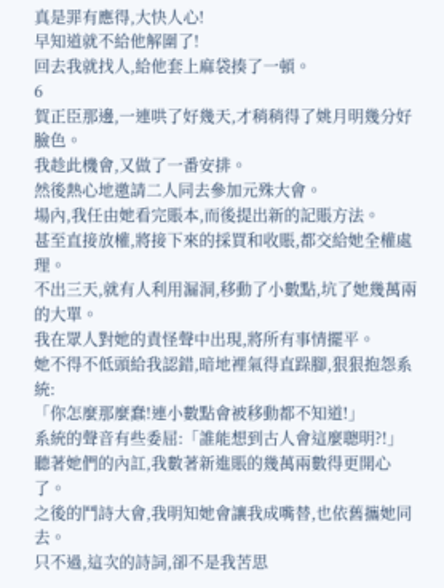真是罪有應得,大快人心!
早知道就不給他解圍了!
回去我就找人,給他套上麻袋揍了一頓。
6
賀正臣那邊,一連哄了好幾天,才稍稍得了姚月明幾分好臉色。
我趁此機會,又做了一番安排。
然後熱心地邀請二人同去參加元殊大會。
場內,我任由她看完賬本,而後提出新的記賬方法。
甚至直接放權,將接下來的採買和收賬,都交給她全權處理。
不出三天,就有人利用漏洞,移動了小數點,坑了她幾萬兩的大單。
我在眾人對她的責怪聲中出現,將所有事情擺平。
她不得不低頭給我認錯,暗地裡氣得直跺腳,狠狠抱怨系統:
「你怎麼那麼蠢!連小數點會被移動都不知道!」
系統的聲音有些委屈:「誰能想到古人會這麼聰明?!」
聽著她們的內訌,我數著新進賬的幾萬兩數得更開心了。
之後的鬥詩大會,我明知她會讓我成嘴替,也依舊攜她同去。
只不過,這次的詩詞,卻不是我苦思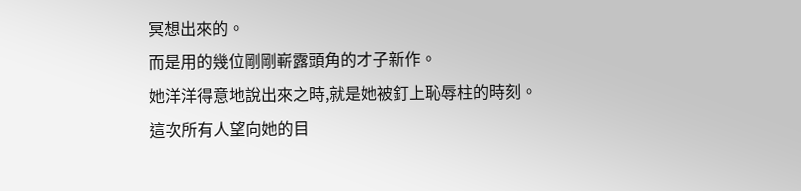冥想出來的。
而是用的幾位剛剛嶄露頭角的才子新作。
她洋洋得意地說出來之時,就是她被釘上恥辱柱的時刻。
這次所有人望向她的目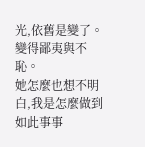光,依舊是變了。
變得鄙夷與不恥。
她怎麼也想不明白,我是怎麼做到如此事事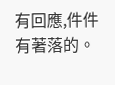有回應,件件有著落的。